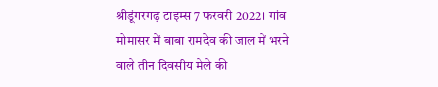श्रीडूंगरगढ़ टाइम्स 7 फरवरी 2022। गांव मोमासर में बाबा रामदेव की जाल में भरने वाले तीन दिवसीय मेले की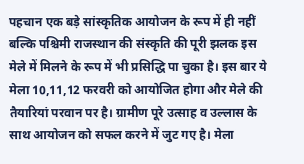पहचान एक बड़े सांस्कृतिक आयोजन के रूप में ही नहीं बल्कि पश्चिमी राजस्थान की संस्कृति की पूरी झलक इस मेले में मिलने के रूप में भी प्रसिद्धि पा चुका है। इस बार ये मेला 10,11,12 फरवरी को आयोजित होगा और मेले की तैयारियां परवान पर है। ग्रामीण पूरे उत्साह व उल्लास के साथ आयोजन को सफल करने में जुट गए है। मेला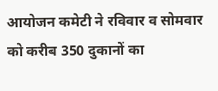आयोजन कमेटी ने रविवार व सोमवार को करीब 350 दुकानों का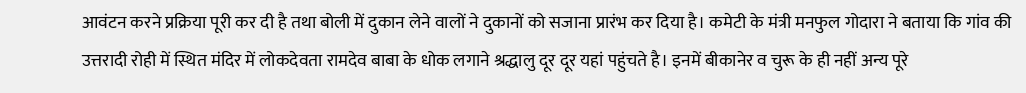आवंटन करने प्रक्रिया पूरी कर दी है तथा बोली में दुकान लेने वालों ने दुकानों को सजाना प्रारंभ कर दिया है। कमेटी के मंत्री मनफुल गोदारा ने बताया कि गांव की उत्तरादी रोही में स्थित मंदिर में लोकदेवता रामदेव बाबा के धोक लगाने श्रद्धालु दूर दूर यहां पहुंचते है। इनमें बीकानेर व चुरू के ही नहीं अन्य पूरे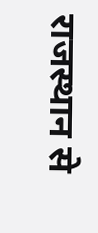राजस्थान से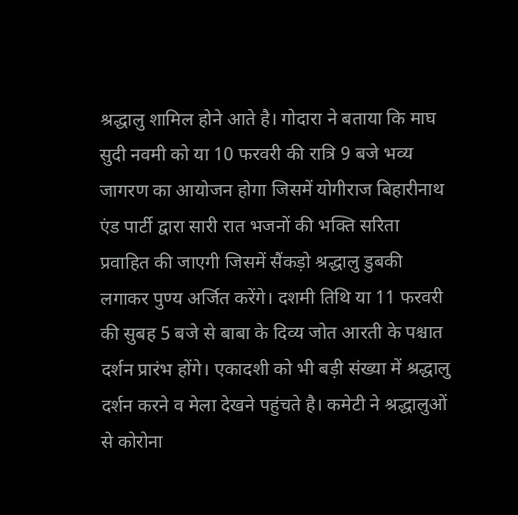श्रद्धालु शामिल होने आते है। गोदारा ने बताया कि माघ सुदी नवमी को या 10 फरवरी की रात्रि 9 बजे भव्य जागरण का आयोजन होगा जिसमें योगीराज बिहारीनाथ एंड पार्टी द्वारा सारी रात भजनों की भक्ति सरिता प्रवाहित की जाएगी जिसमें सैंकड़ो श्रद्धालु डुबकी लगाकर पुण्य अर्जित करेंगे। दशमी तिथि या 11 फरवरी की सुबह 5 बजे से बाबा के दिव्य जोत आरती के पश्चात दर्शन प्रारंभ होंगे। एकादशी को भी बड़ी संख्या में श्रद्धालु दर्शन करने व मेला देखने पहुंचते है। कमेटी ने श्रद्धालुओं से कोरोना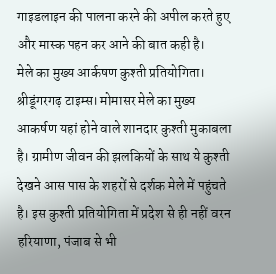गाइडलाइन की पालना करने की अपील करते हुए और मास्क पहन कर आने की बात कही है।
मेले का मुख्य आर्कषण कुश्ती प्रतियोगिता।
श्रीडूंगरगढ़ टाइम्स। मोमासर मेले का मुख्य आकर्षण यहां होने वाले शानदार कुश्ती मुकाबला है। ग्रामीण जीवन की झलकियों के साथ ये कुश्ती देखने आस पास के शहरों से दर्शक मेले में पहुंचते है। इस कुश्ती प्रतियोगिता में प्रदेश से ही नहीं वरन हरियाणा, पंजाब से भी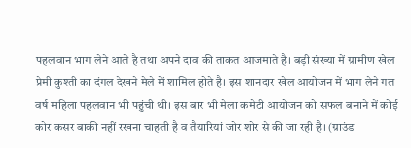पहलवान भाग लेने आते है तथा अपने दाव की ताकत आजमाते है। बड़ी संख्या में ग्रामीण खेल प्रेमी कुश्ती का दंगल देखने मेले में शामिल होते है। इस शानदार खेल आयोजन में भाग लेने गत वर्ष महिला पहलवान भी पहुंची थी। इस बार भी मेला कमेटी आयोजन को सफल बनाने में कोई कोर कसर बाकी नहीं रखना चाहती है व तैयारियां जोर शोर से की जा रही है। (ग्राउंड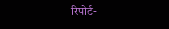रिपोर्ट-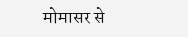मोमासर से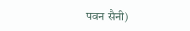पवन सैनी)